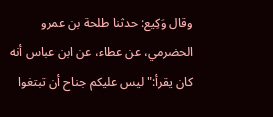وقال وَكِيع: حدثنا طلحة بن عمرو الحضرمي، عن عطاء، عن ابن عباس أنه كان يقرأ:"ليس عليكم جناح أن تبتغوا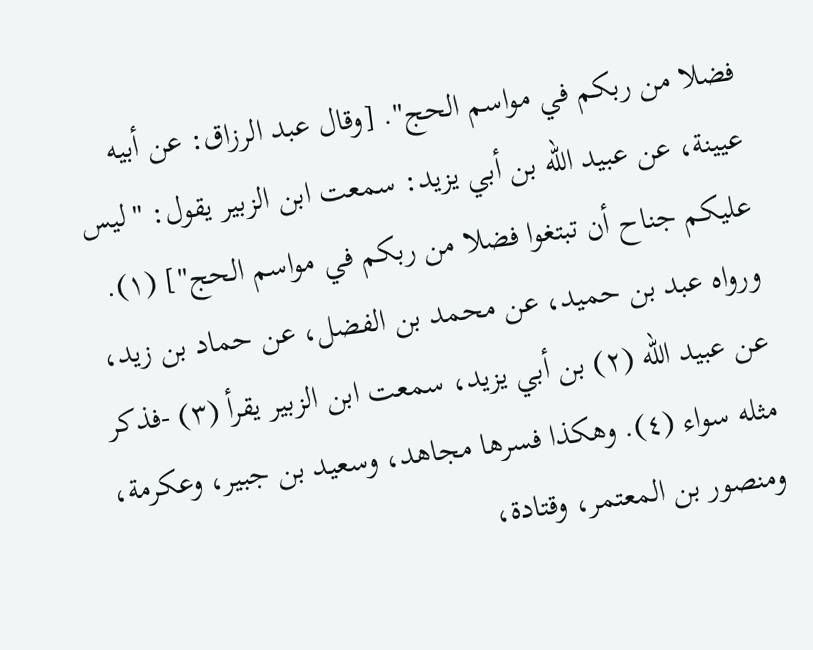فضلا من ربكم في مواسم الحج". [وقال عبد الرزاق: عن أبيه عيينة، عن عبيد الله بن أبي يزيد: سمعت ابن الزبير يقول: "ليس عليكم جناح أن تبتغوا فضلا من ربكم في مواسم الحج"] (١).
ورواه عبد بن حميد، عن محمد بن الفضل، عن حماد بن زيد، عن عبيد الله (٢) بن أبي يزيد، سمعت ابن الزبير يقرأ (٣) -فذكر مثله سواء (٤). وهكذا فسرها مجاهد، وسعيد بن جبير، وعكرمة، ومنصور بن المعتمر، وقتادة،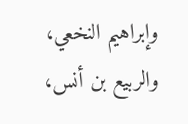وإبراهيم النخعي، والربيع بن أنس،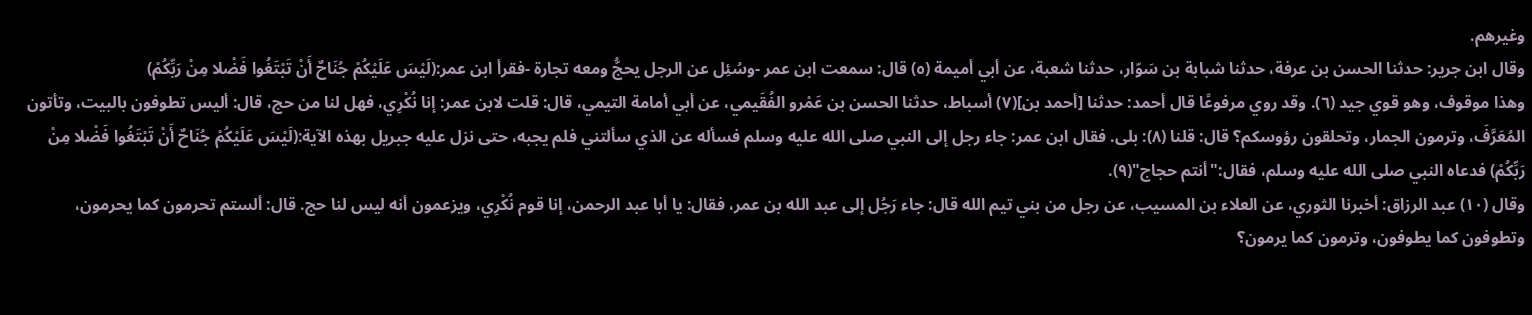وغيرهم.
وقال ابن جرير: حدثنا الحسن بن عرفة، حدثنا شبابة بن سَوّار، حدثنا شعبة، عن أبي أميمة (٥) قال: سمعت ابن عمر -وسُئِل عن الرجل يحجُّ ومعه تجارة -فقرأ ابن عمر:(لَيْسَ عَلَيْكُمْ جُنَاحٌ أَنْ تَبْتَغُوا فَضْلا مِنْ رَبِّكُمْ)
وهذا موقوف، وهو قوي جيد (٦). وقد روي مرفوعًا قال أحمد: حدثنا [أحمد بن](٧) أسباط، حدثنا الحسن بن عَمْرو الفُقَيمي، عن أبي أمامة التيمي، قال: قلت لابن عمر: إنا نُكْرِي، فهل لنا من حج، قال: أليس تطوفون بالبيت، وتأتون المُعَرَّفَ، وترمون الجمار، وتحلقون رؤوسكم؟ قال: قلنا (٨): بلى. فقال ابن عمر: جاء رجل إلى النبي صلى الله عليه وسلم فسأله عن الذي سألتني فلم يجبه، حتى نزل عليه جبريل بهذه الآية:(لَيْسَ عَلَيْكُمْ جُنَاحٌ أَنْ تَبْتَغُوا فَضْلا مِنْ رَبِّكُمْ) فدعاه النبي صلى الله عليه وسلم، فقال:"أنتم حجاج"(٩).
وقال (١٠) عبد الرزاق: أخبرنا الثوري، عن العلاء بن المسيب، عن رجل من بني تيم الله قال: جاء رَجُل إلى عبد الله بن عمر، فقال: يا أبا عبد الرحمن، إنا قوم نُكْرِي، ويزعمون أنه ليس لنا حج. قال: ألستم تحرمون كما يحرمون، وتطوفون كما يطوفون، وترمون كما يرمون؟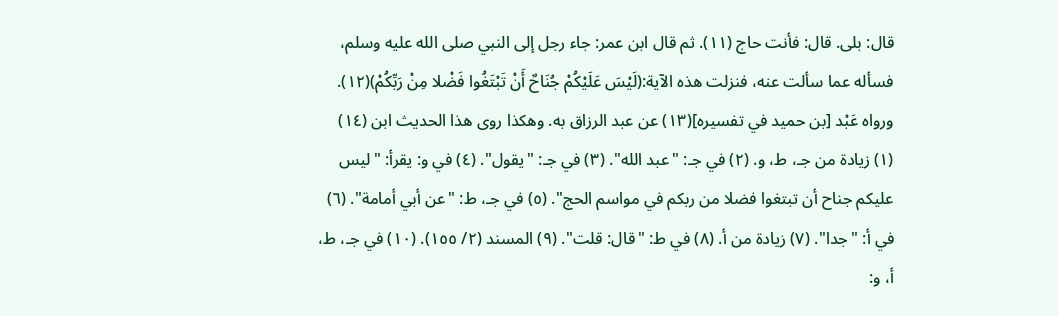قال: بلى. قال: فأنت حاج (١١). ثم قال ابن عمر: جاء رجل إلى النبي صلى الله عليه وسلم، فسأله عما سألت عنه، فنزلت هذه الآية:(لَيْسَ عَلَيْكُمْ جُنَاحٌ أَنْ تَبْتَغُوا فَضْلا مِنْ رَبِّكُمْ)(١٢).
ورواه عَبْد [بن حميد في تفسيره](١٣) عن عبد الرزاق به. وهكذا روى هذا الحديث ابن (١٤)
(١) زيادة من جـ، ط، و. (٢) في جـ: "عبد الله". (٣) في جـ: "يقول". (٤) في و: يقرأ: "ليس عليكم جناح أن تبتغوا فضلا من ربكم في مواسم الحج". (٥) في جـ، ط: "عن أبي أمامة". (٦) في أ: "جدا". (٧) زيادة من أ. (٨) في ط: "قال: قلت". (٩) المسند (٢/ ١٥٥). (١٠) في جـ، ط، أ، و: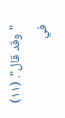"وقد قال". (١١) في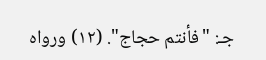جـ: "فأنتم حجاج". (١٢) ورواه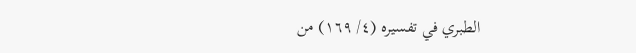الطبري في تفسيره (٤/ ١٦٩) من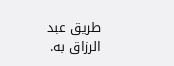طريق عبد الرزاق به.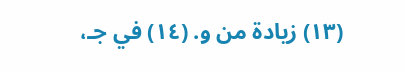(١٣) زيادة من و. (١٤) في جـ،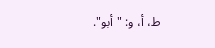ط، أ، و: "أبو".